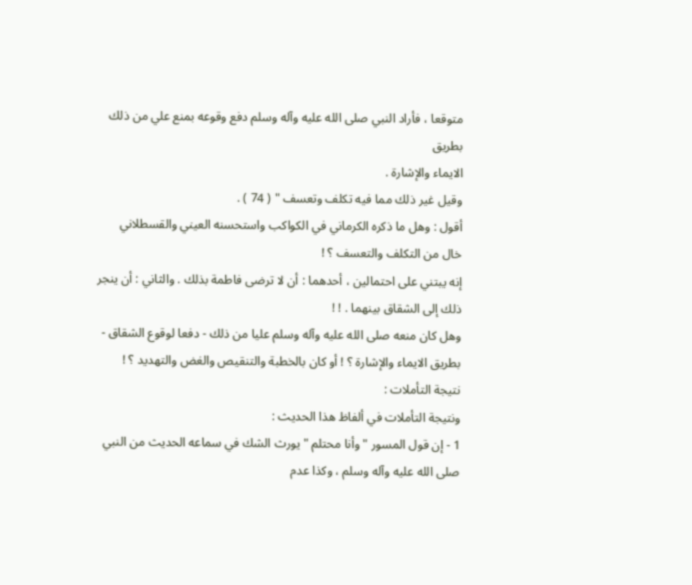متوقعا ، فأراد النبي صلى الله عليه وآله وسلم دفع وقوعه بمنع علي من ذلك بطريق
الايماء والإشارة .
وقيل غير ذلك مما فيه تكلف وتعسف " ( 74 ) .
أقول : وهل ما ذكره الكرماني في الكواكب واستحسنه العيني والقسطلاني
خال من التكلف والتعسف ؟ !
إنه يبتني على احتمالين ، أحدهما : أن لا ترضى فاطمة بذلك . والثاني : أن ينجر
ذلك إلى الشقاق بينهما . ! !
وهل كان منعه صلى الله عليه وآله وسلم عليا من ذلك - دفعا لوقوع الشقاق -
بطريق الايماء والإشارة ؟ ! أو كان بالخطبة والتنقيص والغض والتهديد ؟ !
نتيجة التأملات :
ونتيجة التأملات في ألفاظ هذا الحديث :
1 - إن قول المسور " وأنا محتلم " يورث الشك في سماعه الحديث من النبي
صلى الله عليه وآله وسلم ، وكذا عدم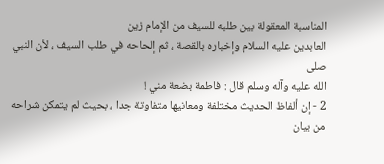المناسبة المعقولة بين طلبه للسيف من الإمام زين
العابدين عليه السلام وإخباره بالقصة ، ثم إلحاحه في طلب السيف ، لأن النبي صلى
الله عليه وآله وسلم قال : فاطمة بضعة مني !
2 - إن ألفاظ الحديث مختلفة ومعانيها متفاوتة جدا ، بحيث لم يتمكن شراحه
من بيان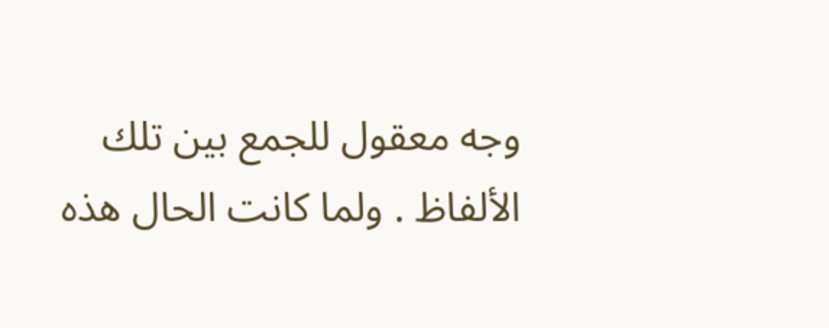وجه معقول للجمع بين تلك الألفاظ . ولما كانت الحال هذه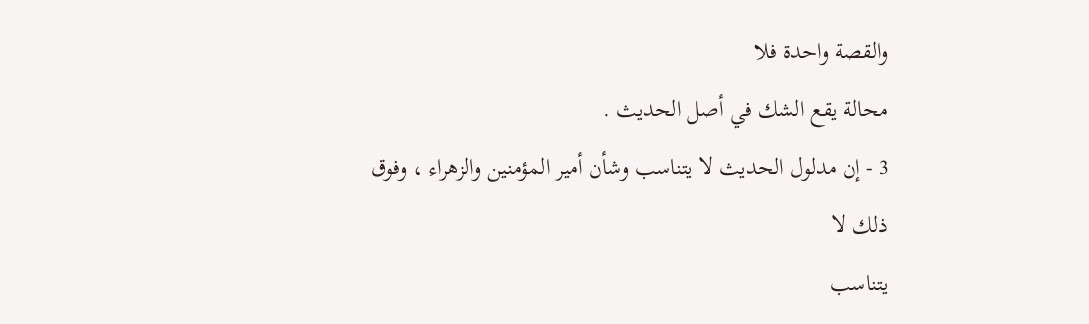والقصة واحدة فلا
محالة يقع الشك في أصل الحديث .
3 - إن مدلول الحديث لا يتناسب وشأن أمير المؤمنين والزهراء ، وفوق ذلك لا
يتناسب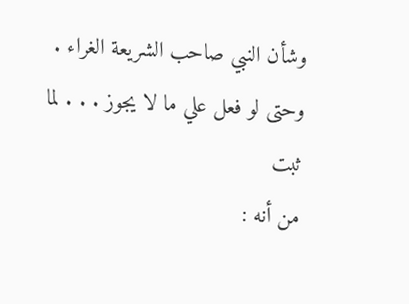وشأن النبي صاحب الشريعة الغراء . وحتى لو فعل علي ما لا يجوز . . . لما ثبت
من أنه :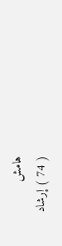هامش
( 74 ) إرشاد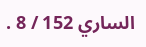الساري 152 / 8 .